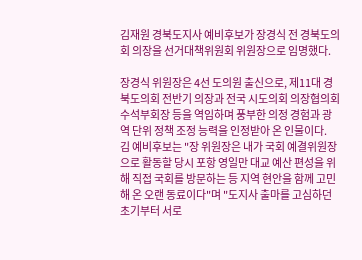김재원 경북도지사 예비후보가 장경식 전 경북도의회 의장을 선거대책위원회 위원장으로 임명했다.

장경식 위원장은 4선 도의원 출신으로, 제11대 경북도의회 전반기 의장과 전국 시도의회 의장협의회 수석부회장 등을 역임하며 풍부한 의정 경험과 광역 단위 정책 조정 능력을 인정받아 온 인물이다.
김 예비후보는 "장 위원장은 내가 국회 예결위원장으로 활동할 당시 포항 영일만 대교 예산 편성을 위해 직접 국회를 방문하는 등 지역 현안을 함께 고민해 온 오랜 동료이다"며 "도지사 출마를 고심하던 초기부터 서로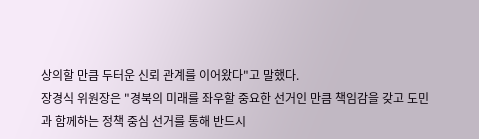상의할 만큼 두터운 신뢰 관계를 이어왔다"고 말했다.
장경식 위원장은 "경북의 미래를 좌우할 중요한 선거인 만큼 책임감을 갖고 도민과 함께하는 정책 중심 선거를 통해 반드시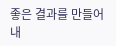좋은 결과를 만들어내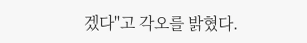겠다"고 각오를 밝혔다.